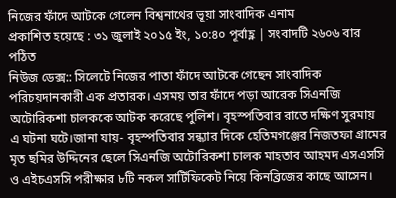নিজের ফাঁদে আটকে গেলেন বিশ্বনাথের ভূয়া সাংবাদিক এনাম
প্রকাশিত হয়েছে : ৩১ জুলাই ২০১৫ ইং, ১০:৪০ পূর্বাহ্ণ | সংবাদটি ২৬০৬ বার পঠিত
নিউজ ডেক্স:: সিলেটে নিজের পাতা ফাঁদে আটকে গেছেন সাংবাদিক পরিচয়দানকারী এক প্রতারক। এসময় তার ফাঁদে পড়া আরেক সিএনজি অটোরিকশা চালককে আটক করেছে পুলিশ। বৃহস্পতিবার রাতে দক্ষিণ সুরমায় এ ঘটনা ঘটে।জানা যায়- বৃহস্পতিবার সন্ধ্যার দিকে হেতিমগঞ্জের নিজতফা গ্রামের মৃত ছমির উদ্দিনের ছেলে সিএনজি অটোরিকশা চালক মাহতাব আহমদ এসএসসি ও এইচএসসি পরীক্ষার ৮টি নকল সার্টিফিকেট নিয়ে কিনব্রিজের কাছে আসেন।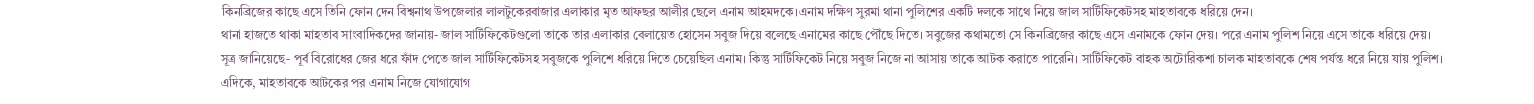কিনব্রিজের কাছে এসে তিনি ফোন দেন বিশ্বনাথ উপজেলার লালটুকেরবাজার এলাকার মৃত আফছর আলীর ছেলে এনাম আহমদকে।এনাম দক্ষিণ সুরমা থানা পুলিশের একটি দলকে সাথে নিয়ে জাল সার্টিফিকেটসহ মাহতাবকে ধরিয়ে দেন।
থানা হাজতে থাকা মাহতাব সাংবাদিকদের জানায়- জাল সার্টিফিকেটগুলো তাকে তার এলাকার বেলায়েত হোসেন সবুজ দিয়ে বলেছে এনামের কাছে পৌঁছে দিতে। সবুজের কথামতো সে কিনব্রিজের কাছে এসে এনামকে ফোন দেয়। পরে এনাম পুলিশ নিয়ে এসে তাকে ধরিয়ে দেয়।
সূত্র জানিয়েছে- পূর্ব বিরোধের জের ধরে ফাঁদ পেতে জাল সার্টিফিকেটসহ সবুজকে পুলিশে ধরিয়ে দিতে চেয়েছিল এনাম। কিন্তু সার্টিফিকেট নিয়ে সবুজ নিজে না আসায় তাকে আটক করাতে পারেনি। সার্টিফিকেট বাহক অটোরিকশা চালক মাহতাবকে শেষ পর্যন্ত ধরে নিয়ে যায় পুলিশ।
এদিকে, মাহতাবকে আটকের পর এনাম নিজে যোগাযোগ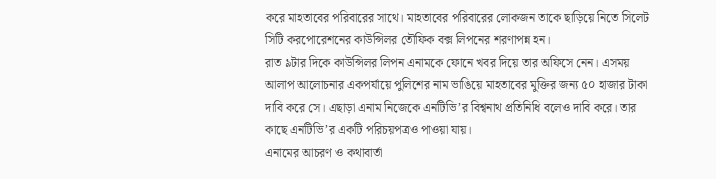করে মাহতাবের পরিবারের সাথে। মাহতাবের পরিবারের লোকজন তাকে ছাড়িয়ে নিতে সিলেট সিটি করপোরেশনের কাউন্সিলর তৌফিক বক্স লিপনের শরণাপন্ন হন।
রাত ৯টার দিকে কাউন্সিলর লিপন এনামকে ফোনে খবর দিয়ে তার অফিসে নেন। এসময় আলাপ আলোচনার একপর্যায়ে পুলিশের নাম ভাঙিয়ে মাহতাবের মুক্তির জন্য ৫০ হাজার টাকা দাবি করে সে। এছাড়া এনাম নিজেকে এনটিভি’র বিশ্বনাথ প্রতিনিধি বলেও দাবি করে। তার কাছে এনটিভি’র একটি পরিচয়পত্রও পাওয়া যায়।
এনামের আচরণ ও কথাবার্তা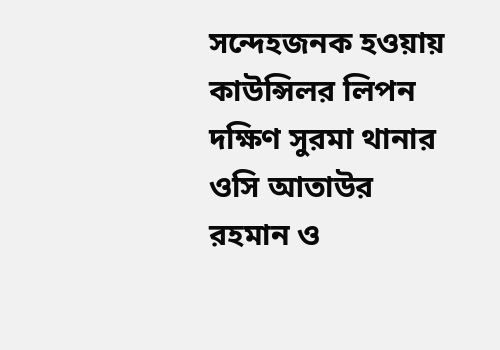সন্দেহজনক হওয়ায় কাউন্সিলর লিপন দক্ষিণ সুরমা থানার ওসি আতাউর রহমান ও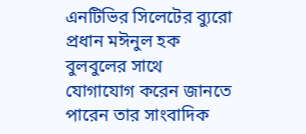এনটিভির সিলেটের ব্যুরো প্রধান মঈনুল হক বুলবুলের সাথে যোগাযোগ করেন জানতে পারেন তার সাংবাদিক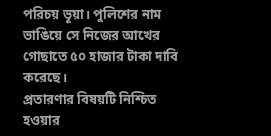পরিচয় ভূয়া। পুলিশের নাম ভাঙিয়ে সে নিজের আখের গোছাতে ৫০ হাজার টাকা দাবি করেছে।
প্রতারণার বিষয়টি নিশ্চিত হওয়ার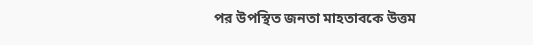পর উপস্থিত জনতা মাহতাবকে উত্তম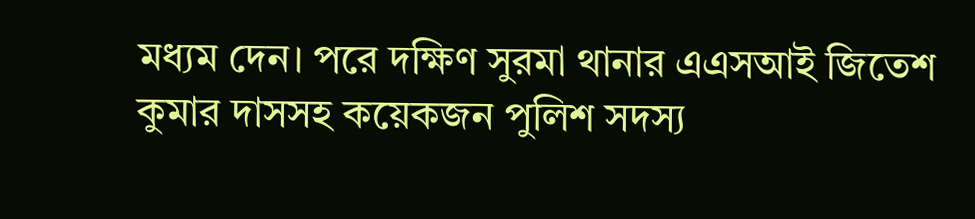মধ্যম দেন। পরে দক্ষিণ সুরমা থানার এএসআই জিতেশ কুমার দাসসহ কয়েকজন পুলিশ সদস্য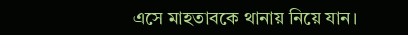এসে মাহতাবকে থানায় নিয়ে যান।